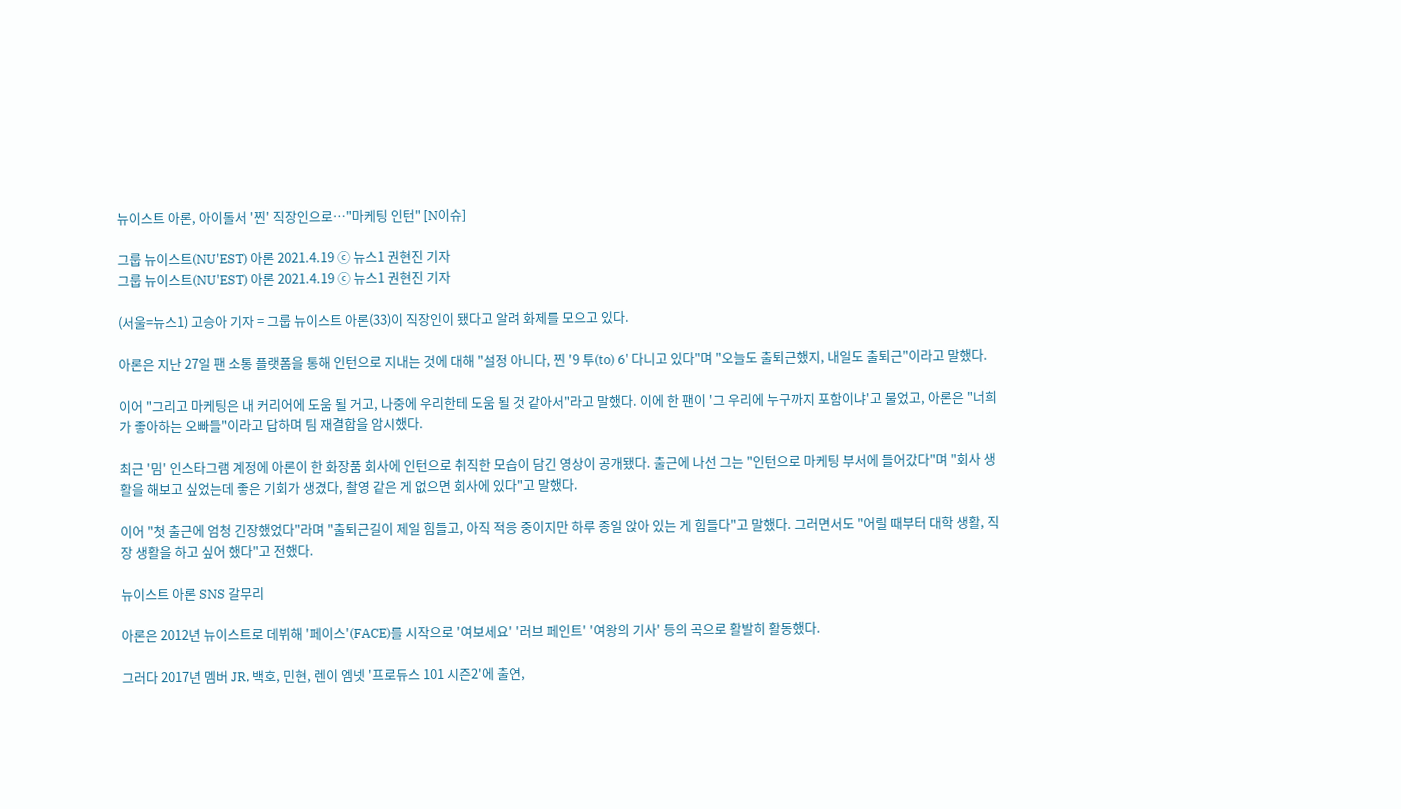뉴이스트 아론, 아이돌서 '찐' 직장인으로…"마케팅 인턴" [N이슈]

그룹 뉴이스트(NU'EST) 아론 2021.4.19 ⓒ 뉴스1 권현진 기자
그룹 뉴이스트(NU'EST) 아론 2021.4.19 ⓒ 뉴스1 권현진 기자

(서울=뉴스1) 고승아 기자 = 그룹 뉴이스트 아론(33)이 직장인이 됐다고 알려 화제를 모으고 있다.

아론은 지난 27일 팬 소통 플랫폼을 통해 인턴으로 지내는 것에 대해 "설정 아니다, 찐 '9 투(to) 6' 다니고 있다"며 "오늘도 출퇴근했지, 내일도 출퇴근"이라고 말했다.

이어 "그리고 마케팅은 내 커리어에 도움 될 거고, 나중에 우리한테 도움 될 것 같아서"라고 말했다. 이에 한 팬이 '그 우리에 누구까지 포함이냐'고 물었고, 아론은 "너희가 좋아하는 오빠들"이라고 답하며 팀 재결합을 암시했다.

최근 '밈' 인스타그램 계정에 아론이 한 화장품 회사에 인턴으로 취직한 모습이 담긴 영상이 공개됐다. 출근에 나선 그는 "인턴으로 마케팅 부서에 들어갔다"며 "회사 생활을 해보고 싶었는데 좋은 기회가 생겼다, 촬영 같은 게 없으면 회사에 있다"고 말했다.

이어 "첫 출근에 엄청 긴장했었다"라며 "출퇴근길이 제일 힘들고, 아직 적응 중이지만 하루 종일 앉아 있는 게 힘들다"고 말했다. 그러면서도 "어릴 때부터 대학 생활, 직장 생활을 하고 싶어 했다"고 전했다.

뉴이스트 아론 SNS 갈무리

아론은 2012년 뉴이스트로 데뷔해 '페이스'(FACE)를 시작으로 '여보세요' '러브 페인트' '여왕의 기사' 등의 곡으로 활발히 활동했다.

그러다 2017년 멤버 JR, 백호, 민현, 렌이 엠넷 '프로듀스 101 시즌2'에 출연,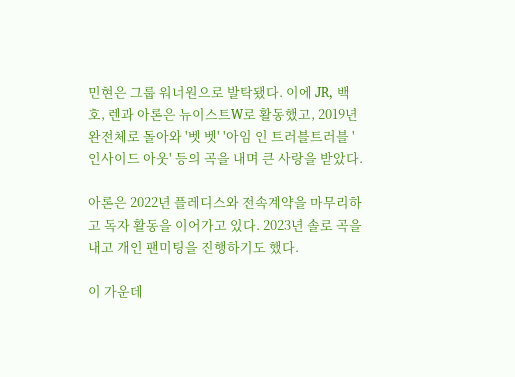민현은 그룹 워너원으로 발탁됐다. 이에 JR, 백호, 렌과 아론은 뉴이스트W로 활동했고, 2019년 완전체로 돌아와 '벳 벳' '아임 인 트러블트러블 '인사이드 아웃' 등의 곡을 내며 큰 사랑을 받았다.

아론은 2022년 플레디스와 전속계약을 마무리하고 독자 활동을 이어가고 있다. 2023년 솔로 곡을 내고 개인 팬미팅을 진행하기도 했다.

이 가운데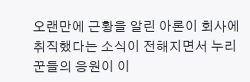오랜만에 근황을 알린 아론이 회사에 취직했다는 소식이 전해지면서 누리꾼들의 응원이 이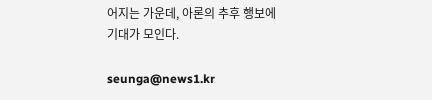어지는 가운데, 아론의 추후 행보에 기대가 모인다.

seunga@news1.kr